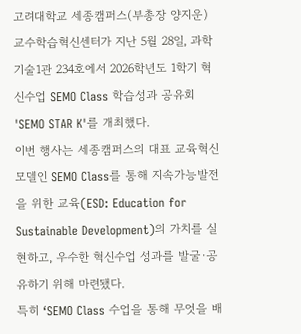고려대학교 세종캠퍼스(부총장 양지운) 교수학습혁신센터가 지난 5월 28일, 과학기술1관 234호에서 2026학년도 1학기 혁신수업 SEMO Class 학습성과 공유회 'SEMO STAR K'를 개최했다.
이번 행사는 세종캠퍼스의 대표 교육혁신 모델인 SEMO Class를 통해 지속가능발전을 위한 교육(ESD: Education for Sustainable Development)의 가치를 실현하고, 우수한 혁신수업 성과를 발굴·공유하기 위해 마련됐다.
특히 ‘SEMO Class 수업을 통해 무엇을 배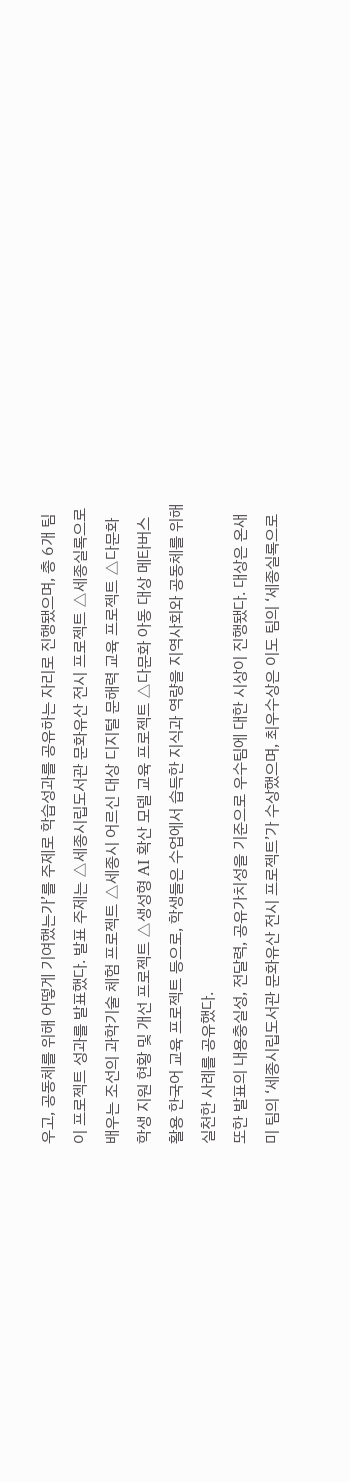우고, 공동체를 위해 어떻게 기여했는가’를 주제로 학습성과를 공유하는 자리로 진행됐으며, 총 6개 팀이 프로젝트 성과를 발표했다. 발표 주제는 △세종시립도서관 문화유산 전시 프로젝트 △세종실록으로 배우는 조선의 과학기술 체험 프로젝트 △세종시 어르신 대상 디지털 문해력 교육 프로젝트 △다문화 학생 지원 현황 및 개선 프로젝트 △생성형 AI 확산 모델 교육 프로젝트 △다문화 아동 대상 메타버스 활용 한국어 교육 프로젝트 등으로, 학생들은 수업에서 습득한 지식과 역량을 지역사회와 공동체를 위해 실천한 사례를 공유했다.
또한 발표의 내용충실성, 전달력, 공유가치성을 기준으로 우수팀에 대한 시상이 진행됐다. 대상은 온새미 팀의 ‘세종시립도서관 문화유산 전시 프로젝트’가 수상했으며, 최우수상은 이도 팀의 ‘세종실록으로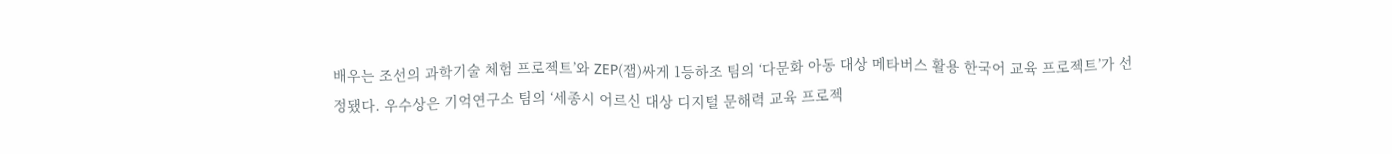배우는 조선의 과학기술 체험 프로젝트’와 ZEP(잽)싸게 1등하조 팀의 ‘다문화 아동 대상 메타버스 활용 한국어 교육 프로젝트’가 선정됐다. 우수상은 기억연구소 팀의 ‘세종시 어르신 대상 디지털 문해력 교육 프로젝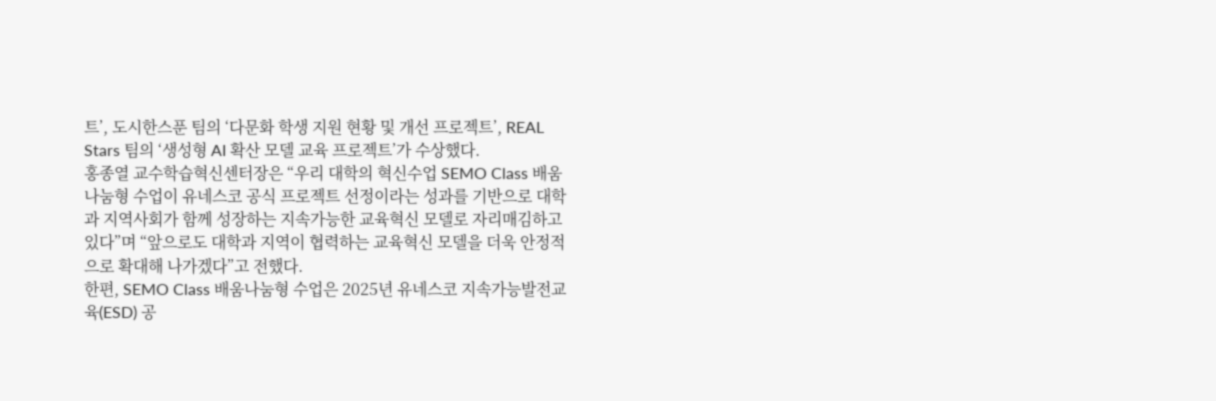트’, 도시한스푼 팀의 ‘다문화 학생 지원 현황 및 개선 프로젝트’, REAL Stars 팀의 ‘생성형 AI 확산 모델 교육 프로젝트’가 수상했다.
홍종열 교수학습혁신센터장은 “우리 대학의 혁신수업 SEMO Class 배움나눔형 수업이 유네스코 공식 프로젝트 선정이라는 성과를 기반으로 대학과 지역사회가 함께 성장하는 지속가능한 교육혁신 모델로 자리매김하고 있다”며 “앞으로도 대학과 지역이 협력하는 교육혁신 모델을 더욱 안정적으로 확대해 나가겠다”고 전했다.
한편, SEMO Class 배움나눔형 수업은 2025년 유네스코 지속가능발전교육(ESD) 공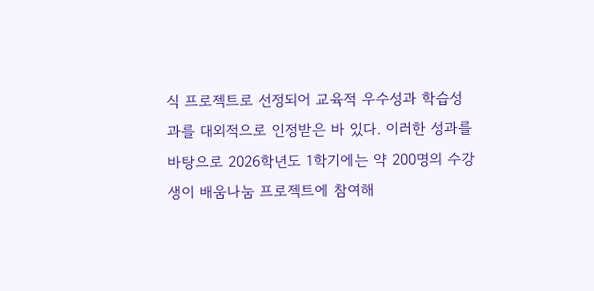식 프로젝트로 선정되어 교육적 우수성과 학습성과를 대외적으로 인정받은 바 있다. 이러한 성과를 바탕으로 2026학년도 1학기에는 약 200명의 수강생이 배움나눔 프로젝트에 참여해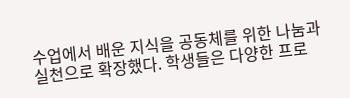수업에서 배운 지식을 공동체를 위한 나눔과 실천으로 확장했다. 학생들은 다양한 프로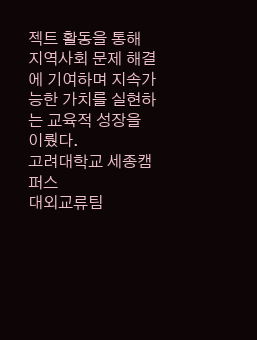젝트 활동을 통해 지역사회 문제 해결에 기여하며 지속가능한 가치를 실현하는 교육적 성장을 이뤘다.
고려대학교 세종캠퍼스
대외교류팀